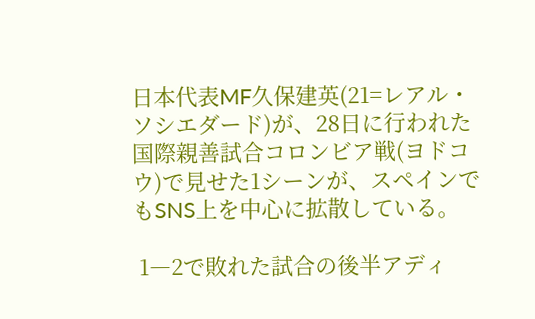日本代表MF久保建英(21=レアル・ソシエダード)が、28日に行われた国際親善試合コロンビア戦(ヨドコウ)で見せた1シーンが、スペインでもSNS上を中心に拡散している。

 1―2で敗れた試合の後半アディ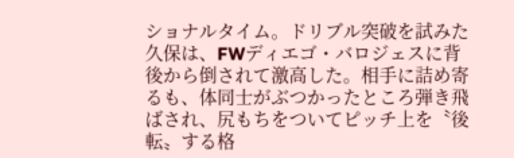ショナルタイム。ドリブル突破を試みた久保は、FWディエゴ・バロジェスに背後から倒されて激高した。相手に詰め寄るも、体同士がぶつかったところ弾き飛ばされ、尻もちをついてピッチ上を〝後転〟する格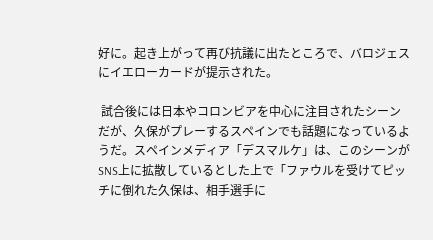好に。起き上がって再び抗議に出たところで、バロジェスにイエローカードが提示された。

 試合後には日本やコロンビアを中心に注目されたシーンだが、久保がプレーするスペインでも話題になっているようだ。スペインメディア「デスマルケ」は、このシーンがSNS上に拡散しているとした上で「ファウルを受けてピッチに倒れた久保は、相手選手に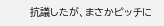抗議したが、まさかピッチに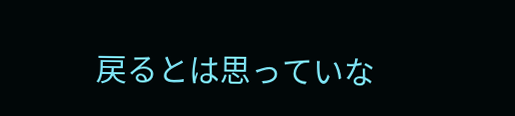戻るとは思っていな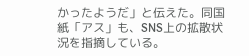かったようだ」と伝えた。同国紙「アス」も、SNS上の拡散状況を指摘している。